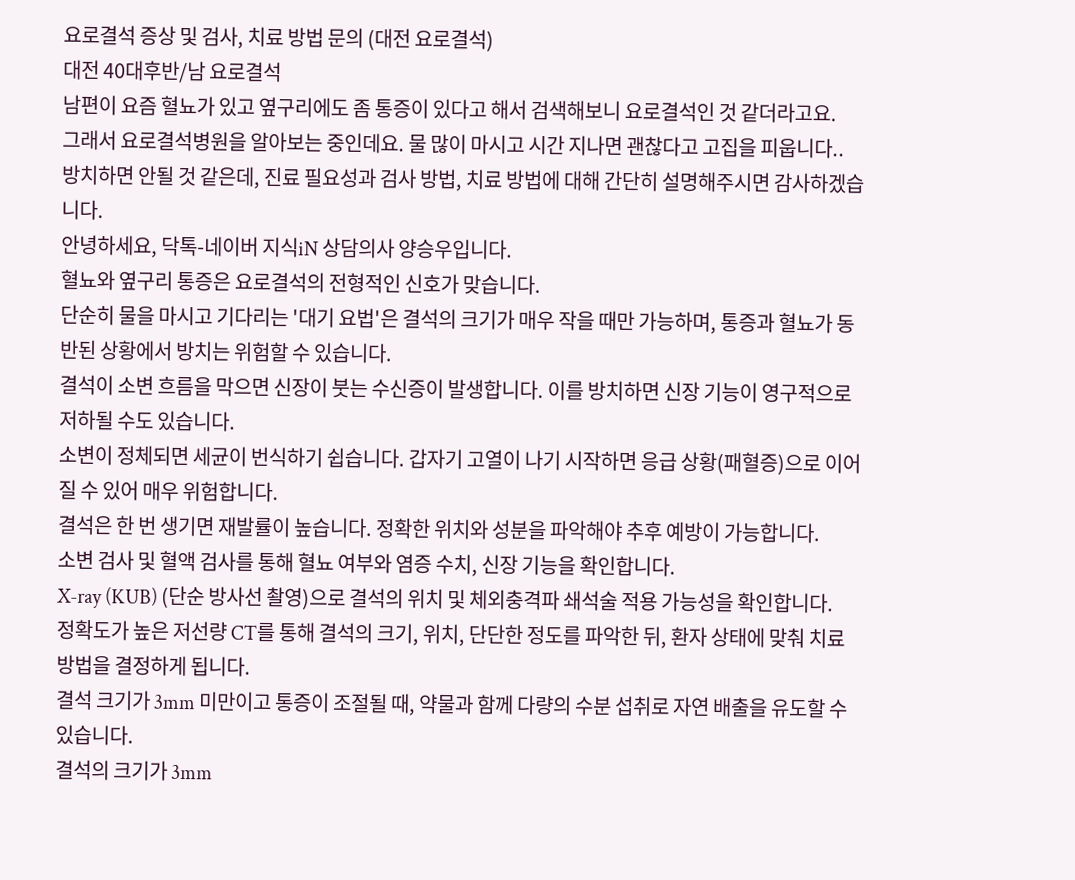요로결석 증상 및 검사, 치료 방법 문의 (대전 요로결석)
대전 40대후반/남 요로결석
남편이 요즘 혈뇨가 있고 옆구리에도 좀 통증이 있다고 해서 검색해보니 요로결석인 것 같더라고요.
그래서 요로결석병원을 알아보는 중인데요. 물 많이 마시고 시간 지나면 괜찮다고 고집을 피웁니다..
방치하면 안될 것 같은데, 진료 필요성과 검사 방법, 치료 방법에 대해 간단히 설명해주시면 감사하겠습니다.
안녕하세요, 닥톡-네이버 지식iN 상담의사 양승우입니다.
혈뇨와 옆구리 통증은 요로결석의 전형적인 신호가 맞습니다.
단순히 물을 마시고 기다리는 '대기 요법'은 결석의 크기가 매우 작을 때만 가능하며, 통증과 혈뇨가 동반된 상황에서 방치는 위험할 수 있습니다.
결석이 소변 흐름을 막으면 신장이 붓는 수신증이 발생합니다. 이를 방치하면 신장 기능이 영구적으로 저하될 수도 있습니다.
소변이 정체되면 세균이 번식하기 쉽습니다. 갑자기 고열이 나기 시작하면 응급 상황(패혈증)으로 이어질 수 있어 매우 위험합니다.
결석은 한 번 생기면 재발률이 높습니다. 정확한 위치와 성분을 파악해야 추후 예방이 가능합니다.
소변 검사 및 혈액 검사를 통해 혈뇨 여부와 염증 수치, 신장 기능을 확인합니다.
X-ray (KUB) (단순 방사선 촬영)으로 결석의 위치 및 체외충격파 쇄석술 적용 가능성을 확인합니다.
정확도가 높은 저선량 CT를 통해 결석의 크기, 위치, 단단한 정도를 파악한 뒤, 환자 상태에 맞춰 치료 방법을 결정하게 됩니다.
결석 크기가 3mm 미만이고 통증이 조절될 때, 약물과 함께 다량의 수분 섭취로 자연 배출을 유도할 수 있습니다.
결석의 크기가 3mm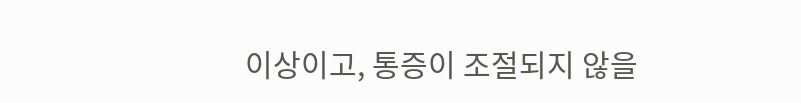이상이고, 통증이 조절되지 않을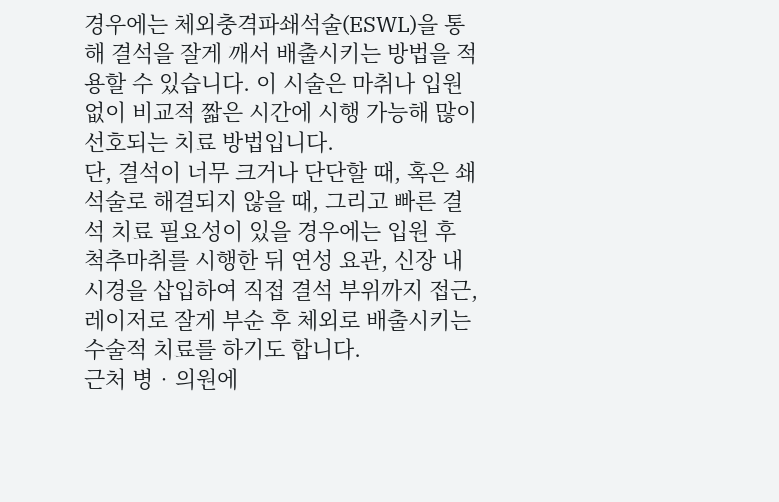경우에는 체외충격파쇄석술(ESWL)을 통해 결석을 잘게 깨서 배출시키는 방법을 적용할 수 있습니다. 이 시술은 마취나 입원 없이 비교적 짧은 시간에 시행 가능해 많이 선호되는 치료 방법입니다.
단, 결석이 너무 크거나 단단할 때, 혹은 쇄석술로 해결되지 않을 때, 그리고 빠른 결석 치료 필요성이 있을 경우에는 입원 후 척추마취를 시행한 뒤 연성 요관, 신장 내시경을 삽입하여 직접 결석 부위까지 접근, 레이저로 잘게 부순 후 체외로 배출시키는 수술적 치료를 하기도 합니다.
근처 병‧의원에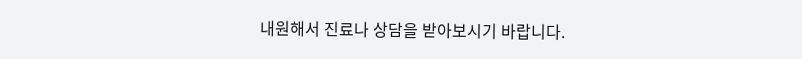내원해서 진료나 상담을 받아보시기 바랍니다.